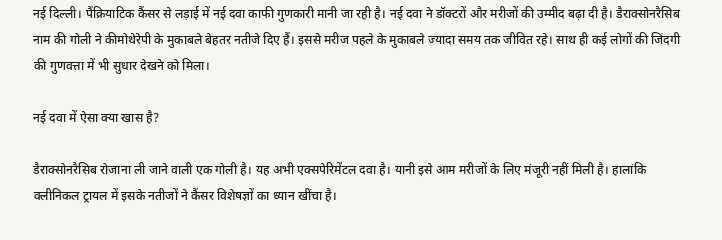नई दिल्ली। पैंक्रियाटिक कैंसर से लड़ाई में नई दवा काफी गुणकारी मानी जा रही है। नई दवा ने डॉक्टरों और मरीजों की उम्मीद बढ़ा दी है। डैराक्सोनरैसिब नाम की गोली ने कीमोथेरेपी के मुकाबले बेहतर नतीजे दिए हैं। इससे मरीज पहले के मुकाबले ज्यादा समय तक जीवित रहे। साथ ही कई लोगों की जिंदगी की गुणवत्ता में भी सुधार देखने को मिला।

नई दवा में ऐसा क्या खास है?

डैराक्सोनरैसिब रोजाना ली जाने वाली एक गोली है। यह अभी एक्सपेरिमेंटल दवा है। यानी इसे आम मरीजों के लिए मंजूरी नहीं मिली है। हालांकि क्लीनिकल ट्रायल में इसके नतीजों ने कैंसर विशेषज्ञों का ध्यान खींचा है।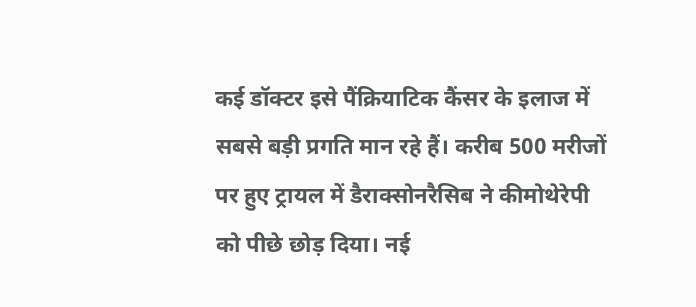कई डॉक्टर इसे पैंक्रियाटिक कैंसर के इलाज में सबसे बड़ी प्रगति मान रहे हैं। करीब 500 मरीजों पर हुए ट्रायल में डैराक्सोनरैसिब ने कीमोथेरेपी को पीछे छोड़ दिया। नई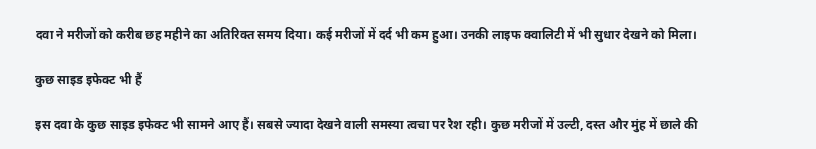दवा ने मरीजों को करीब छह महीने का अतिरिक्त समय दिया। कई मरीजों में दर्द भी कम हुआ। उनकी लाइफ क्वालिटी में भी सुधार देखने को मिला।

कुछ साइड इफेक्ट भी हैं

इस दवा के कुछ साइड इफेक्ट भी सामने आए हैं। सबसे ज्यादा देखने वाली समस्या त्वचा पर रैश रही। कुछ मरीजों में उल्टी, दस्त और मुंह में छाले की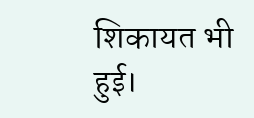शिकायत भी हुई।